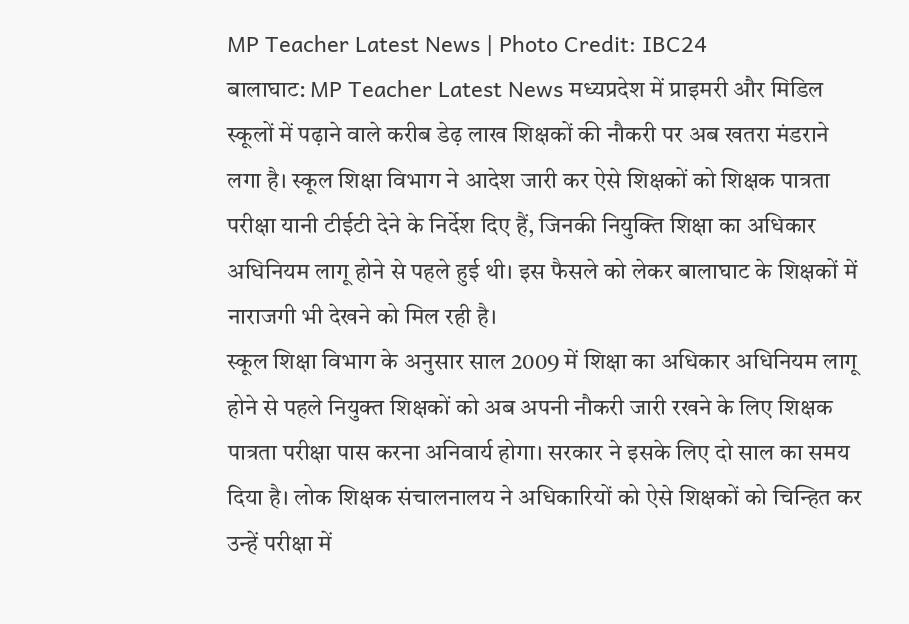MP Teacher Latest News | Photo Credit: IBC24
बालाघाट: MP Teacher Latest News मध्यप्रदेश में प्राइमरी और मिडिल स्कूलों में पढ़ाने वाले करीब डेढ़ लाख शिक्षकों की नौकरी पर अब खतरा मंडराने लगा है। स्कूल शिक्षा विभाग ने आदेश जारी कर ऐसे शिक्षकों को शिक्षक पात्रता परीक्षा यानी टीईटी देने के निर्देश दिए हैं, जिनकी नियुक्ति शिक्षा का अधिकार अधिनियम लागू होने से पहले हुई थी। इस फैसले को लेकर बालाघाट के शिक्षकों में नाराजगी भी देखने को मिल रही है।
स्कूल शिक्षा विभाग के अनुसार साल 2009 में शिक्षा का अधिकार अधिनियम लागू होने से पहले नियुक्त शिक्षकों को अब अपनी नौकरी जारी रखने के लिए शिक्षक पात्रता परीक्षा पास करना अनिवार्य होगा। सरकार ने इसके लिए दो साल का समय दिया है। लोक शिक्षक संचालनालय ने अधिकारियों को ऐसे शिक्षकों को चिन्हित कर उन्हें परीक्षा में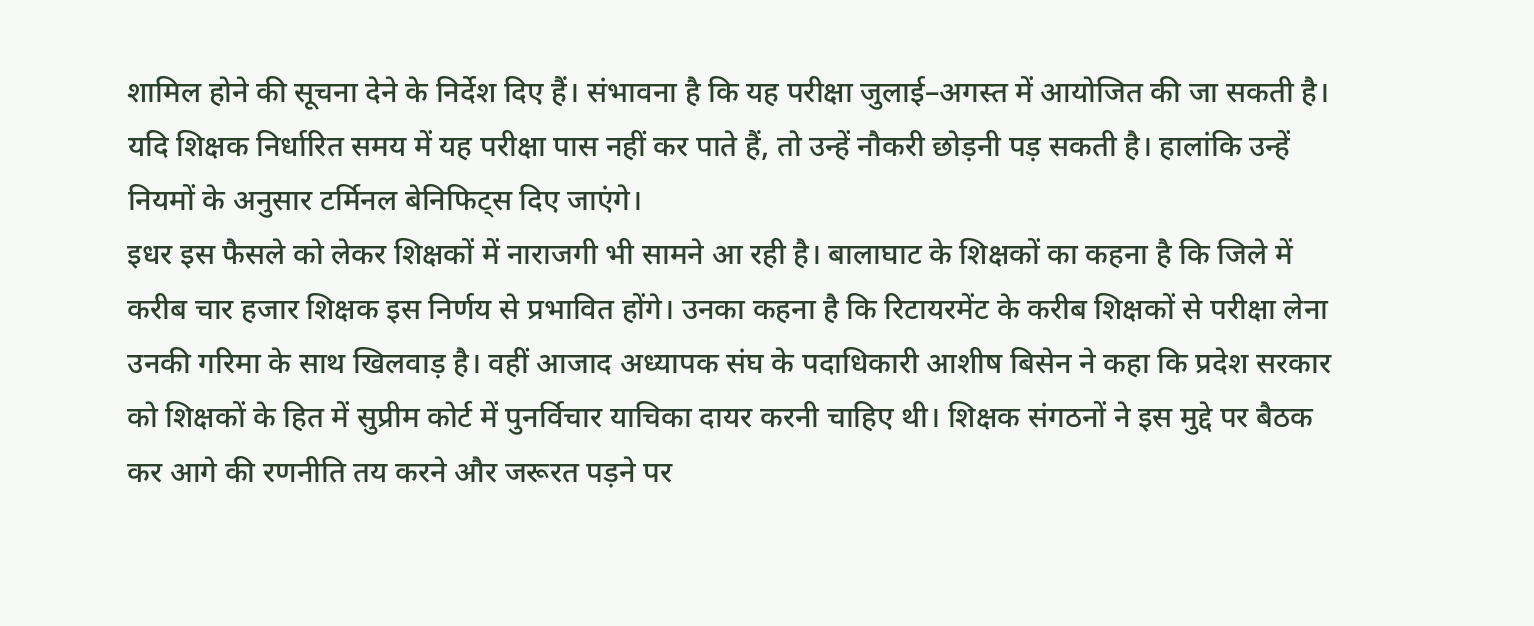शामिल होने की सूचना देने के निर्देश दिए हैं। संभावना है कि यह परीक्षा जुलाई–अगस्त में आयोजित की जा सकती है। यदि शिक्षक निर्धारित समय में यह परीक्षा पास नहीं कर पाते हैं, तो उन्हें नौकरी छोड़नी पड़ सकती है। हालांकि उन्हें नियमों के अनुसार टर्मिनल बेनिफिट्स दिए जाएंगे।
इधर इस फैसले को लेकर शिक्षकों में नाराजगी भी सामने आ रही है। बालाघाट के शिक्षकों का कहना है कि जिले में करीब चार हजार शिक्षक इस निर्णय से प्रभावित होंगे। उनका कहना है कि रिटायरमेंट के करीब शिक्षकों से परीक्षा लेना उनकी गरिमा के साथ खिलवाड़ है। वहीं आजाद अध्यापक संघ के पदाधिकारी आशीष बिसेन ने कहा कि प्रदेश सरकार को शिक्षकों के हित में सुप्रीम कोर्ट में पुनर्विचार याचिका दायर करनी चाहिए थी। शिक्षक संगठनों ने इस मुद्दे पर बैठक कर आगे की रणनीति तय करने और जरूरत पड़ने पर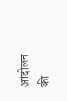आंदोलन की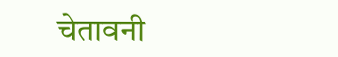चेतावनी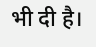भी दी है।